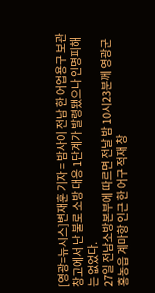[영광=뉴시스]변재훈 기자 = 밤사이 전남 한 어업용구 보관 창고에서 난 불로 소방 대응 1단계가 발령됐으나 인명피해는 없었다.
27일 전남소방본부에 따르면 전날 밤 10시23분께 영광군 홍농읍 계마항 인근 한 어구 적재 창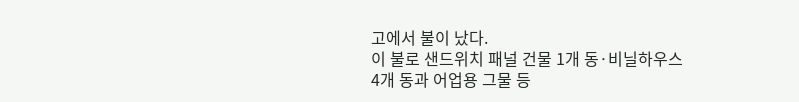고에서 불이 났다.
이 불로 샌드위치 패널 건물 1개 동·비닐하우스 4개 동과 어업용 그물 등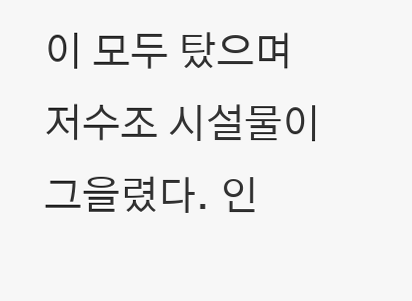이 모두 탔으며 저수조 시설물이 그을렸다. 인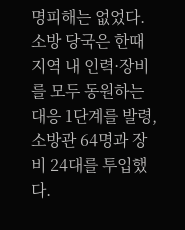명피해는 없었다.
소방 당국은 한때 지역 내 인력·장비를 모두 동원하는 대응 1단계를 발령, 소방관 64명과 장비 24대를 투입했다.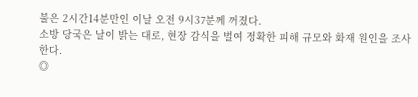불은 2시간14분만인 이날 오전 9시37분께 꺼졌다.
소방 당국은 날이 밝는 대로, 현장 감식을 벌여 정확한 피해 규모와 화재 원인을 조사한다.
◎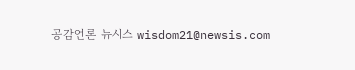공감언론 뉴시스 wisdom21@newsis.com